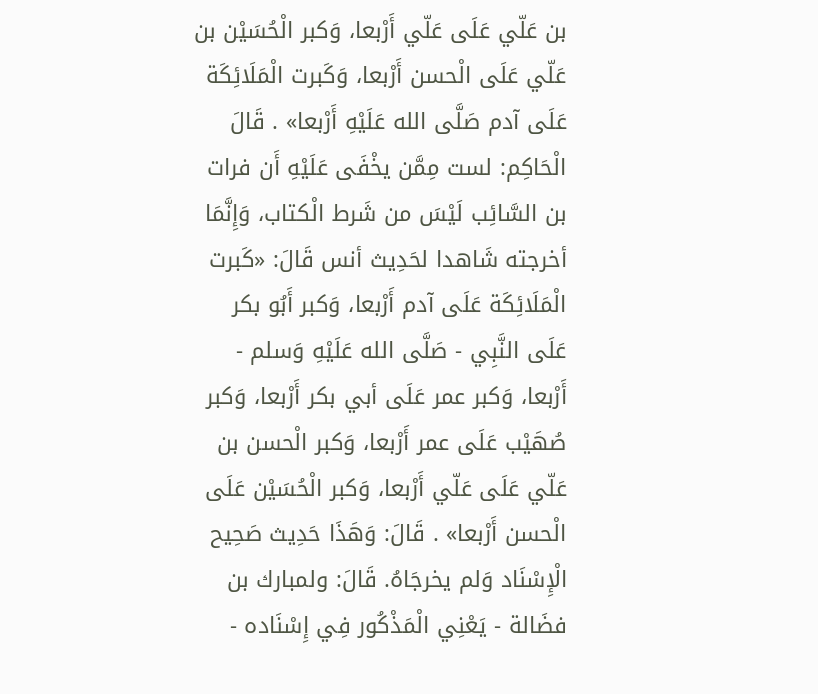بن عَلّي عَلَى عَلّي أَرْبعا، وَكبر الْحُسَيْن بن عَلّي عَلَى الْحسن أَرْبعا، وَكَبرت الْمَلَائِكَة عَلَى آدم صَلَّى الله عَلَيْهِ أَرْبعا» . قَالَ الْحَاكِم: لست مِمَّن يخْفَى عَلَيْهِ أَن فرات بن السَّائِب لَيْسَ من شَرط الْكتاب، وَإِنَّمَا أخرجته شَاهدا لحَدِيث أنس قَالَ: «كَبرت الْمَلَائِكَة عَلَى آدم أَرْبعا، وَكبر أَبُو بكر عَلَى النَّبِي - صَلَّى الله عَلَيْهِ وَسلم - أَرْبعا، وَكبر عمر عَلَى أبي بكر أَرْبعا، وَكبر صُهَيْب عَلَى عمر أَرْبعا، وَكبر الْحسن بن عَلّي عَلَى عَلّي أَرْبعا، وَكبر الْحُسَيْن عَلَى الْحسن أَرْبعا» . قَالَ: وَهَذَا حَدِيث صَحِيح الْإِسْنَاد وَلم يخرجَاهُ. قَالَ: ولمبارك بن فضَالة - يَعْنِي الْمَذْكُور فِي إِسْنَاده -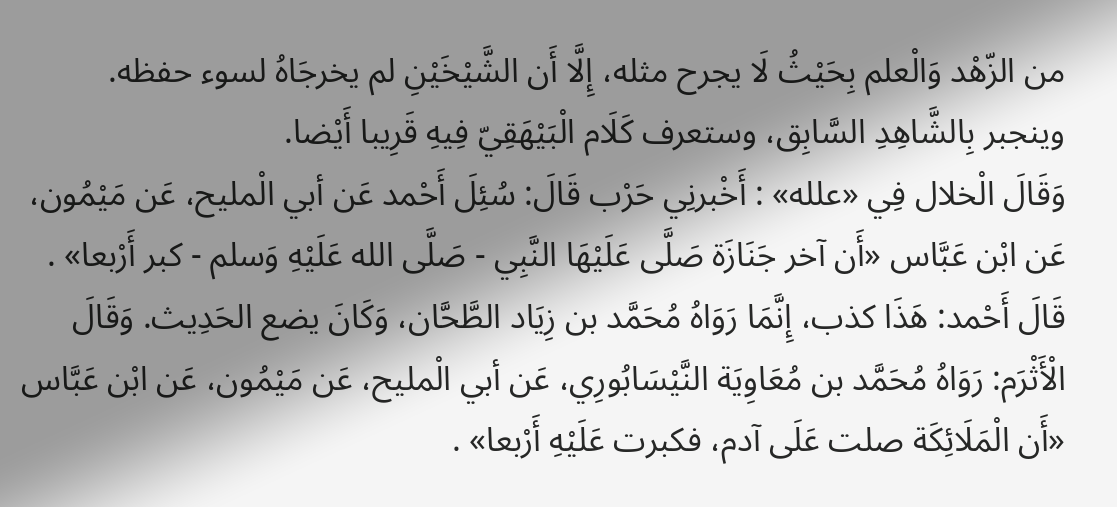من الزّهْد وَالْعلم بِحَيْثُ لَا يجرح مثله، إِلَّا أَن الشَّيْخَيْنِ لم يخرجَاهُ لسوء حفظه. وينجبر بِالشَّاهِدِ السَّابِق، وستعرف كَلَام الْبَيْهَقِيّ فِيهِ قَرِيبا أَيْضا.
وَقَالَ الْخلال فِي «علله» : أَخْبرنِي حَرْب قَالَ: سُئِلَ أَحْمد عَن أبي الْمليح، عَن مَيْمُون، عَن ابْن عَبَّاس «أَن آخر جَنَازَة صَلَّى عَلَيْهَا النَّبِي - صَلَّى الله عَلَيْهِ وَسلم - كبر أَرْبعا» . قَالَ أَحْمد: هَذَا كذب، إِنَّمَا رَوَاهُ مُحَمَّد بن زِيَاد الطَّحَّان، وَكَانَ يضع الحَدِيث. وَقَالَ الْأَثْرَم: رَوَاهُ مُحَمَّد بن مُعَاوِيَة النَّيْسَابُورِي، عَن أبي الْمليح، عَن مَيْمُون، عَن ابْن عَبَّاس «أَن الْمَلَائِكَة صلت عَلَى آدم، فكبرت عَلَيْهِ أَرْبعا» .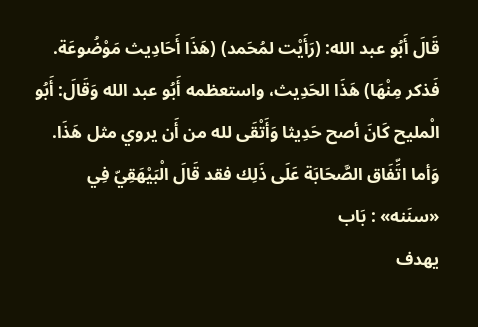قَالَ أَبُو عبد الله: (رَأَيْت لمُحَمد) (هَذَا أَحَادِيث مَوْضُوعَة. فَذكر مِنْهَا) هَذَا الحَدِيث، واستعظمه أَبُو عبد الله وَقَالَ: أَبُو الْمليح كَانَ أصح حَدِيثا وَأَتْقَى لله من أَن يروي مثل هَذَا.
وَأما اتِّفَاق الصَّحَابَة عَلَى ذَلِك فقد قَالَ الْبَيْهَقِيّ فِي «سنَنه» : بَاب
يهدف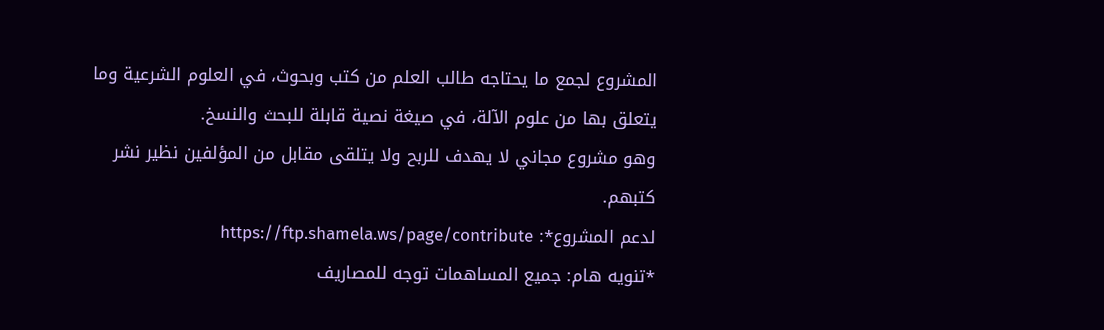المشروع لجمع ما يحتاجه طالب العلم من كتب وبحوث، في العلوم الشرعية وما يتعلق بها من علوم الآلة، في صيغة نصية قابلة للبحث والنسخ.
وهو مشروع مجاني لا يهدف للربح ولا يتلقى مقابل من المؤلفين نظير نشر كتبهم.
لدعم المشروع*: https://ftp.shamela.ws/page/contribute
*تنويه هام: جميع المساهمات توجه للمصاريف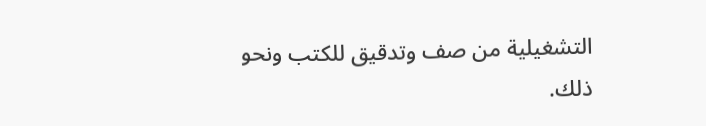التشغيلية من صف وتدقيق للكتب ونحو ذلك.